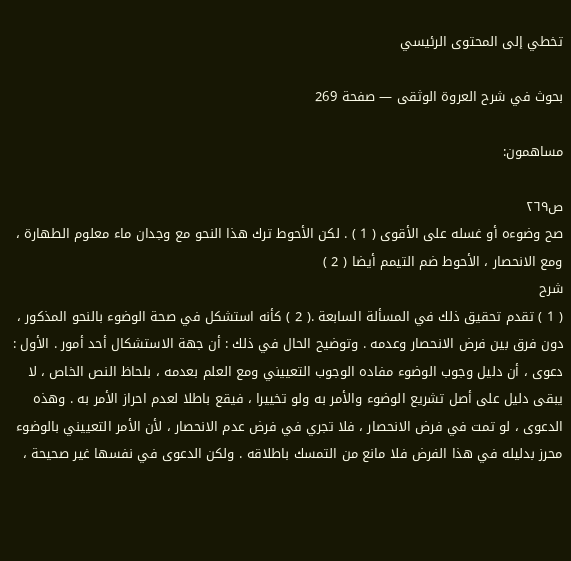تخطي إلى المحتوى الرئيسي

بحوث في شرح العروة الوثقى — صفحة 269

مساهمون:

ص٢٦٩
صح وضوءه أو غسله على الأقوى ( 1 ) . لكن الأحوط ترك هذا النحو مع وجدان ماء معلوم الطهارة ، ومع الانحصار ، الأحوط ضم التيمم أيضا ( 2 )
شرح
( 1 ) تقدم تحقيق ذلك في المسألة السابعة .( 2 ) كأنه استشكل في صحة الوضوء بالنحو المذكور ، دون فرق بين فرض الانحصار وعدمه . وتوضيح الحال في ذلك : أن جهة الاستشكال أحد أمور . الأول : دعوى ، أن دليل وجوب الوضوء مفاده الوجوب التعييني ومع العلم بعدمه ، بلحاظ النص الخاص ، لا يبقى دليل على أصل تشريع الوضوء والأمر به ولو تخييرا ، فيقع باطلا لعدم احراز الأمر به . وهذه الدعوى ، لو تمت في فرض الانحصار ، فلا تجري في فرض عدم الانحصار ، لأن الأمر التعييني بالوضوء محرز بدليله في هذا الفرض فلا مانع من التمسك باطلاقه . ولكن الدعوى في نفسها غير صحيحة ،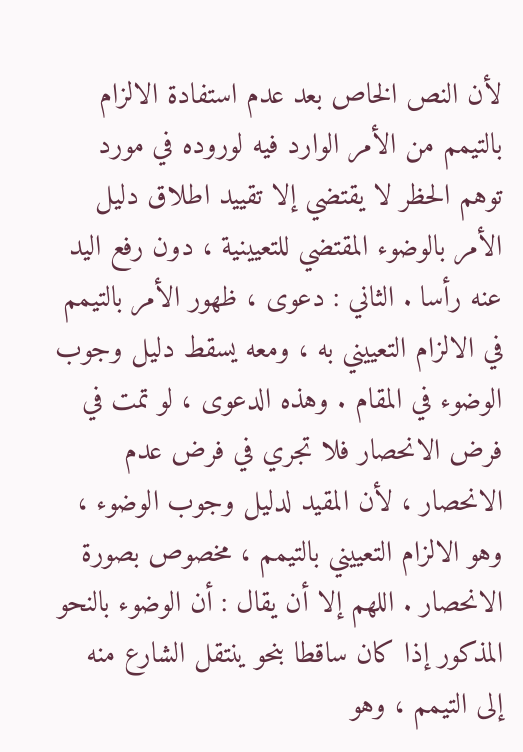لأن النص الخاص بعد عدم استفادة الالزام بالتيمم من الأمر الوارد فيه لوروده في مورد توهم الحظر لا يقتضي إلا تقييد اطلاق دليل الأمر بالوضوء المقتضي للتعيينية ، دون رفع اليد عنه رأسا . الثاني : دعوى ، ظهور الأمر بالتيمم في الالزام التعييني به ، ومعه يسقط دليل وجوب الوضوء في المقام . وهذه الدعوى ، لو تمت في فرض الانحصار فلا تجري في فرض عدم الانحصار ، لأن المقيد لدليل وجوب الوضوء ، وهو الالزام التعييني بالتيمم ، مخصوص بصورة الانحصار . اللهم إلا أن يقال : أن الوضوء بالنحو المذكور إذا كان ساقطا بنحو ينتقل الشارع منه إلى التيمم ، وهو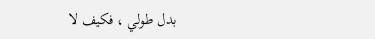بدل طولي ، فكيف لا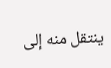ينتقل منه إلى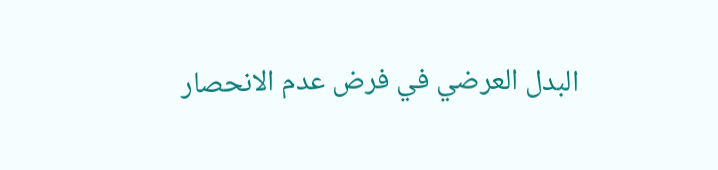البدل العرضي في فرض عدم الانحصار